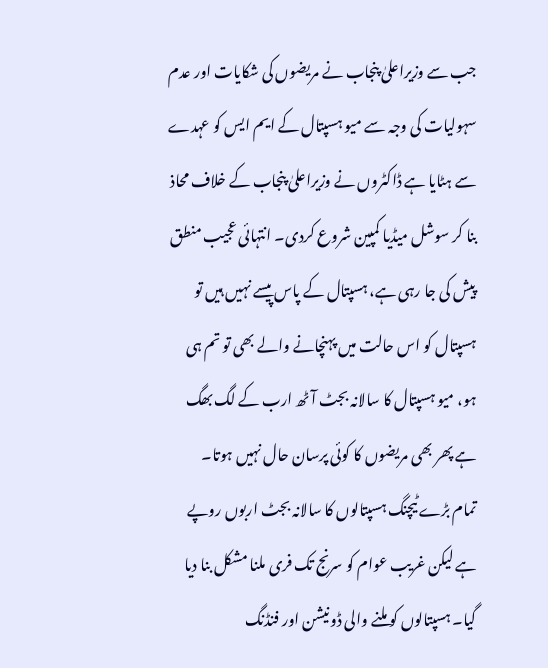جب سے وزیراعلیٰ پنجاب نے مریضوں کی شکایات اور عدم سہولیات کی وجہ سے میو ہسپتال کے ایم ایس کو عہدے سے ہٹایا ہے ڈاکٹروں نے وزیراعلیٰ پنجاب کے خلاف محاذ بنا کر سوشل میڈیا کمپین شروع کردی۔ انتہائی عجیب منطق پیش کی جا رہی ہے، ہسپتال کے پاس پیسے نہیں ہیں تو ہسپتال کو اس حالت میں پہنچانے والے بھی تو تم ہی ہو، میو ہسپتال کا سالانہ بجٹ آٹھ ارب کے لگ بھگ ہے پھر بھی مریضوں کا کوئی پرسان حال نہیں ہوتا۔
تمام بڑے ٹیچنگ ہسپتالوں کا سالانہ بجٹ اربوں روپے ہے لیکن غریب عوام کو سرنج تک فری ملنا مشکل بنا دیا گیا۔ ہسپتالوں کو ملنے والی ڈونیشن اور فنڈنگ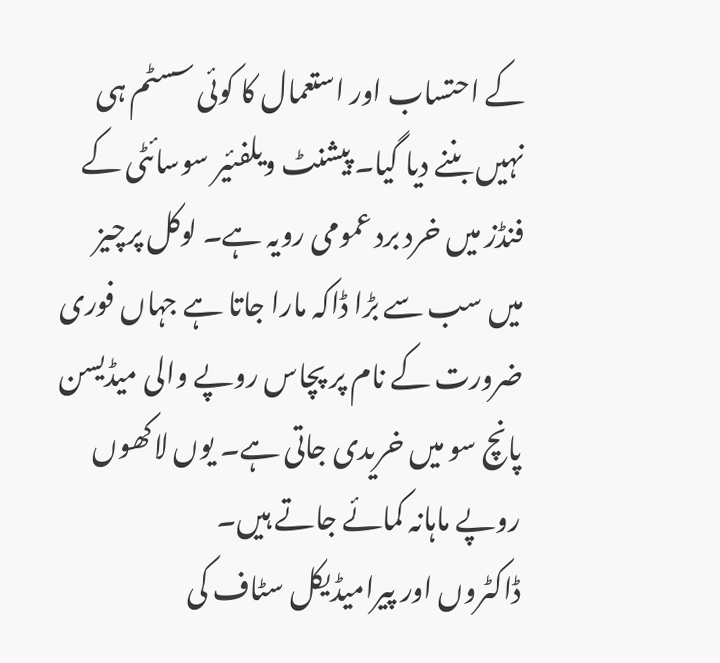کے احتساب اور استعمال کا کوئی سسٹم ہی نہیں بننے دیا گیا۔ پیشنٹ ویلفئیر سوسائٹی کے فنڈز میں خرد برد عمومی رویہ ہے۔ لوکل پرچیز میں سب سے بڑا ڈاکہ مارا جاتا ہے جہاں فوری ضرورت کے نام پر پچاس روپے والی میڈیسن پانچ سو میں خریدی جاتی ہے۔ یوں لاکھوں روپے ماہانہ کمائے جاتے ہیں۔
ڈاکٹروں اور پیرامیڈیکل سٹاف کی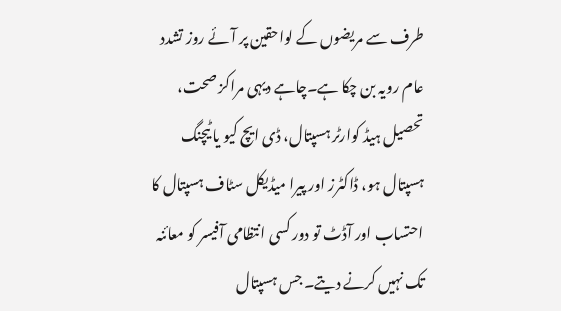طرف سے مریضوں کے لواحقین پر آئے روز تشدد عام رویہ بن چکا ہے۔چاہے دیہی مراکز صحت، تحصیل ہیڈ کوارٹر ہسپتال، ڈی ایچ کیو یا ٹیچنگ ہسپتال ہو، ڈاکٹرز اور پیرا میڈیکل سٹاف ہسپتال کا احتساب اور آڈٹ تو دور کسی انتظامی آفیسر کو معائنہ تک نہیں کرنے دیتے۔ جس ہسپتال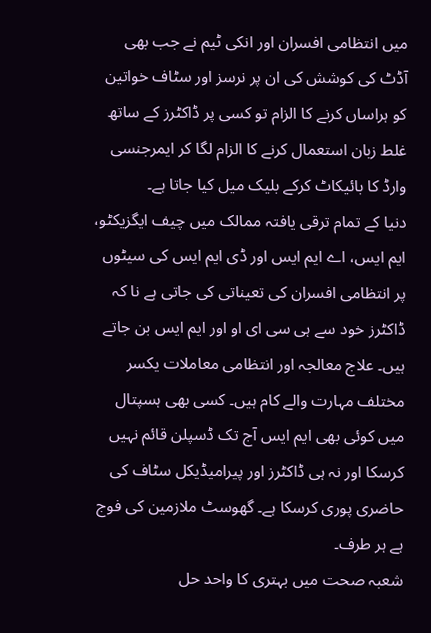میں انتظامی افسران اور انکی ٹیم نے جب بھی آڈٹ کی کوشش کی ان پر نرسز اور سٹاف خواتین کو ہراساں کرنے کا الزام تو کسی پر ڈاکٹرز کے ساتھ غلط زبان استعمال کرنے کا الزام لگا کر ایمرجنسی وارڈ کا بائیکاٹ کرکے بلیک میل کیا جاتا ہے۔
دنیا کے تمام ترقی یافتہ ممالک میں چیف ایگزیکٹو، ایم ایس، اے ایم ایس اور ڈی ایم ایس کی سیٹوں پر انتظامی افسران کی تعیناتی کی جاتی ہے نا کہ ڈاکٹرز خود سے ہی سی ای او اور ایم ایس بن جاتے ہیں۔ علاج معالجہ اور انتظامی معاملات یکسر مختلف مہارت والے کام ہیں۔ کسی بھی ہسپتال میں کوئی بھی ایم ایس آج تک ڈسپلن قائم نہیں کرسکا اور نہ ہی ڈاکٹرز اور پیرامیڈیکل سٹاف کی حاضری پوری کرسکا ہے۔ گھوسٹ ملازمین کی فوج ہے ہر طرف۔
شعبہ صحت میں بہتری کا واحد حل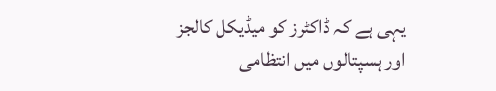یہی ہے کہ ڈاکٹرز کو میڈیکل کالجز اور ہسپتالوں میں انتظامی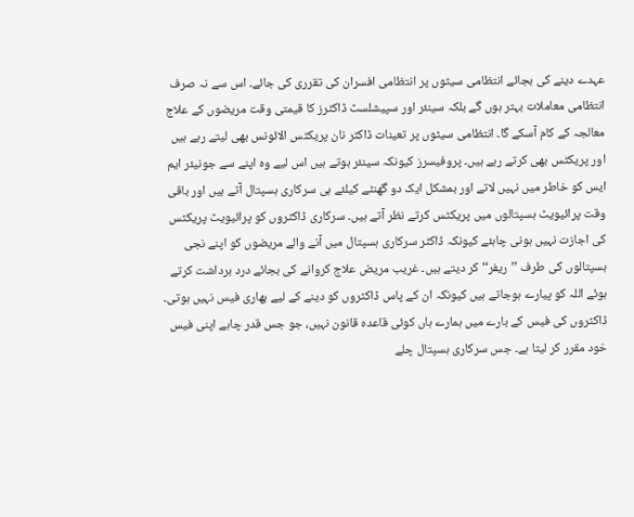عہدے دینے کی بجائے انتظامی سیٹوں پر انتظامی افسران کی تقرری کی جائے۔ اس سے نہ صرف انتظامی معاملات بہتر ہوں گے بلکہ سینئر اور سپیشلسٹ ڈاکٹرز کا قیمتی وقت مریضوں کے علاج معالجہ کے کام آسکے گا۔ انتظامی سیٹوں پر تعینات ڈاکٹر نان پریکٹس الائونس بھی لیتے رہے ہیں اور پریکٹس بھی کرتے رہے ہیں۔ پروفیسرز کیونکہ سینئر ہوتے ہیں اس لیے وہ اپنے سے جونیئر ایم ایس کو خاطر میں نہیں لاتے اور بمشکل ایک دو گھنٹے کیلئے ہی سرکاری ہسپتال آتے ہیں اور باقی وقت پرائیویٹ ہسپتالوں میں پریکٹس کرتے نظر آتے ہیں۔ سرکاری ڈاکٹروں کو پرائیویٹ پریکٹس کی اجازت نہیں ہونی چاہئے کیونکہ ڈاکٹر سرکاری ہسپتال میں آنے والے مریضوں کو اپنے نجی ہسپتالوں کی طرف ’’ریفر‘‘ کر دیتے ہیں۔ غریب مریض علاج کروانے کی بجائے درد برداشت کرتے ہوئے اللہ کو پیارے ہوجاتے ہیں کیونکہ ان کے پاس ڈاکٹروں کو دینے کے لیے بھاری فیس نہیں ہوتی۔
ڈاکٹروں کی فیس کے بارے میں ہمارے ہاں کوئی قاعدہ قانون نہیں، جو جس قدر چاہے اپنی فیس خود مقرر کر لیتا ہے۔ جس سرکاری ہسپتال چلے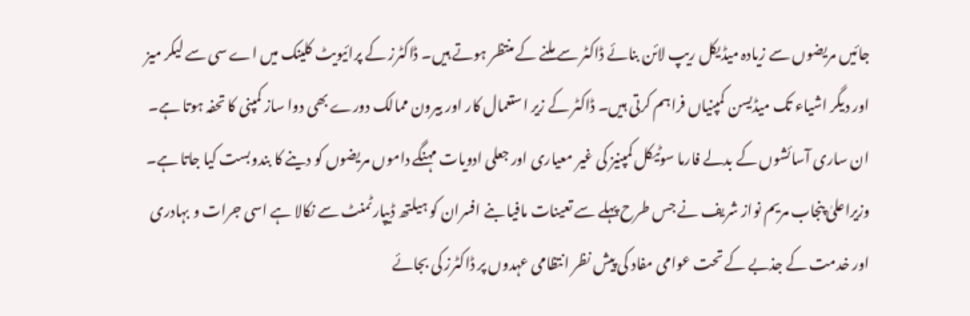جائیں مریضوں سے زیادہ میڈیکل ریپ لائن بنائے ڈاکٹر سے ملنے کے منتظر ہوتے ہیں۔ ڈاکٹرز کے پرائیویٹ کلینک میں اے سی سے لیکر میز اور دیگر اشیاء تک میڈیسن کمپنیاں فراہم کرتی ہیں۔ ڈاکٹر کے زیر استعمال کار اور بیرون ممالک دورے بھی دوا ساز کمپنی کا تحفہ ہوتا ہے۔ ان ساری آسائشوں کے بدلے فارما سوٹیکل کمپنیز کی غیر معیاری اور جعلی ادویات مہنگے داموں مریضوں کو دینے کا بندوبست کیا جاتا ہے۔ وزیراعلیٰ پنجاب مریم نواز شریف نے جس طرح پہلے سے تعینات مافیا بنے افسران کو ہیلتھ ڈیپارٹمنٹ سے نکالا ہے اسی جرات و بہادری اور خدمت کے جذبے کے تحت عوامی مفاد کی پیش نظر انتظامی عہدوں پر ڈاکٹرز کی بجائے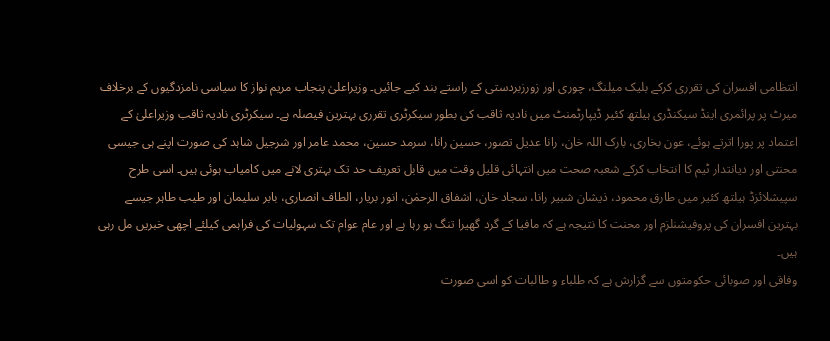انتظامی افسران کی تقرری کرکے بلیک میلنگ، چوری اور زورزبردستی کے راستے بند کیے جائیں۔ وزیراعلیٰ پنجاب مریم نواز کا سیاسی نامزدگیوں کے برخلاف میرٹ پر پرائمری اینڈ سیکنڈری ہیلتھ کئیر ڈیپارٹمنٹ میں نادیہ ثاقب کی بطور سیکرٹری تقرری بہترین فیصلہ ہے۔ سیکرٹری نادیہ ثاقب وزیراعلیٰ کے اعتماد پر پورا اترتے ہوئے، عون بخاری، بارک اللہ خان، رانا عدیل تصور، حسین رانا، سرمد حسین، محمد عامر اور شرجیل شاہد کی صورت اپنے ہی جیسی محنتی اور دیانتدار ٹیم کا انتخاب کرکے شعبہ صحت میں انتہائی قلیل وقت میں قابل تعریف حد تک بہتری لانے میں کامیاب ہوئی ہیں۔ اسی طرح سپیشلائزڈ ہیلتھ کئیر میں طارق محمود، ذیشان شبیر رانا، سجاد خان، اشفاق الرحمٰن، انور بریار، الطاف انصاری، بابر سلیمان اور طیب طاہر جیسے بہترین افسران کی پروفیشنلزم اور محنت کا نتیجہ ہے کہ مافیا کے گرد گھیرا تنگ ہو رہا ہے اور عام عوام تک سہولیات کی فراہمی کیلئے اچھی خبریں مل رہی ہیں۔
وفاقی اور صوبائی حکومتوں سے گزارش ہے کہ طلباء و طالبات کو اسی صورت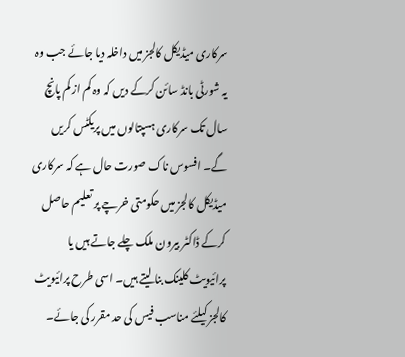سرکاری میڈیکل کالجز میں داخلہ دیا جائے جب وہ یہ شورٹی بانڈ سائن کرکے دیں کہ وہ کم از کم پانچ سال تک سرکاری ہسپتالوں میں پریکٹس کریں گے۔ افسوس ناک صورت حال ہے کہ سرکاری میڈیکل کالجز میں حکومتی خرچے پر تعلیم حاصل کرکے ڈاکٹر بیرون ملک چلے جاتے ہیں یا پرائیویٹ کلینک بنا لیتے ہیں۔ اسی طرح پرائیویٹ کالجز کیلئے مناسب فیس کی حد مقرر کی جائے۔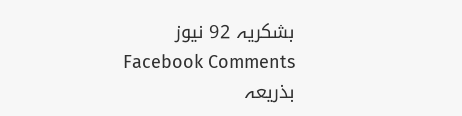بشکریہ 92 نیوز
Facebook Comments
بذریعہ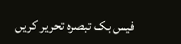فیس بک تبصرہ تحریر کریں